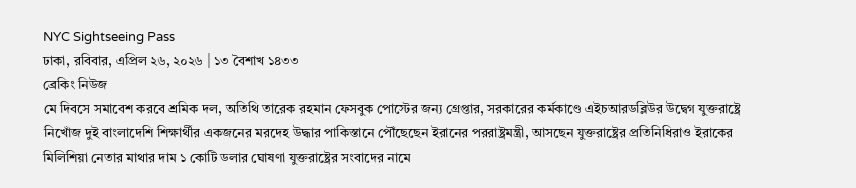NYC Sightseeing Pass
ঢাকা, রবিবার, এপ্রিল ২৬, ২০২৬ | ১৩ বৈশাখ ১৪৩৩
ব্রেকিং নিউজ
মে দিবসে সমাবেশ করবে শ্রমিক দল, অতিথি তারেক রহমান ফেসবুক পোস্টের জন্য গ্রেপ্তার, সরকারের কর্মকাণ্ডে এইচআরডব্লিউর উদ্বেগ যুক্তরাষ্ট্রে নিখোঁজ দুই বাংলাদেশি শিক্ষার্থীর একজনের মরদেহ উদ্ধার পাকিস্তানে পৌঁছেছেন ইরানের পররাষ্ট্রমন্ত্রী, আসছেন যুক্তরাষ্ট্রের প্রতিনিধিরাও ইরাকের মিলিশিয়া নেতার মাথার দাম ১ কোটি ডলার ঘোষণা যুক্তরাষ্ট্রের সংবাদের নামে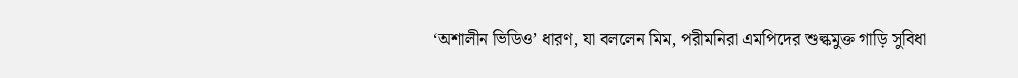‘অশালীন ভিডিও’ ধারণ, যা বললেন মিম, পরীমনিরা এমপিদের শুল্কমুক্ত গাড়ি সুবিধা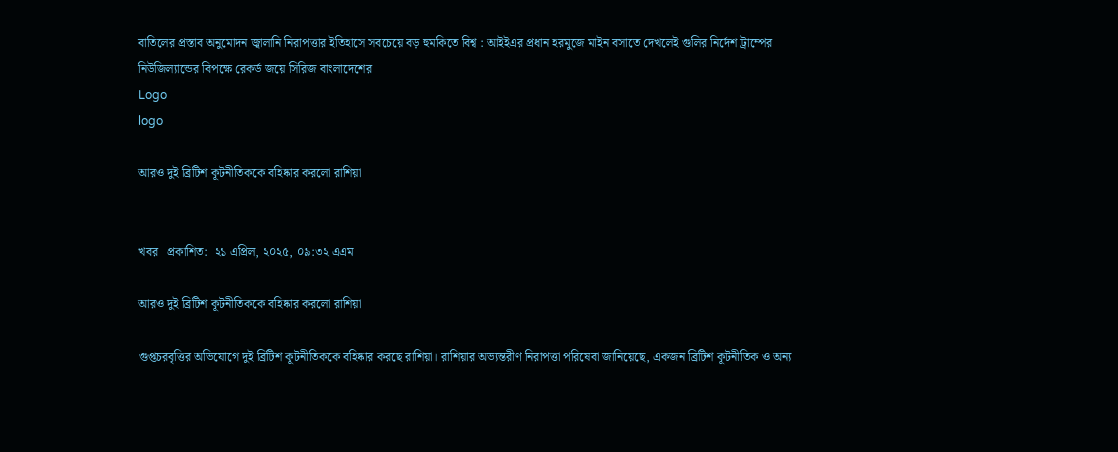বাতিলের প্রস্তাব অনুমোদন জ্বালানি নিরাপত্তার ইতিহাসে সবচেয়ে বড় হুমকিতে বিশ্ব : আইইএর প্রধান হরমুজে মাইন বসাতে দেখলেই গুলির নির্দেশ ট্রাম্পের নিউজিল্যান্ডের বিপক্ষে রেকর্ড জয়ে সিরিজ বাংলাদেশের
Logo
logo

আরও দুই ব্রিটিশ কূটনীতিককে বহিষ্কার করলো রাশিয়া


খবর   প্রকাশিত:  ২১ এপ্রিল, ২০২৫, ০৯:৩২ এএম

আরও দুই ব্রিটিশ কূটনীতিককে বহিষ্কার করলো রাশিয়া

গুপ্তচরবৃত্তির অভিযোগে দুই ব্রিটিশ কূটনীতিককে বহিষ্কার করছে রাশিয়া। রাশিয়ার অভ্যন্তরীণ নিরাপত্তা পরিষেবা জানিয়েছে, একজন ব্রিটিশ কূটনীতিক ও অন্য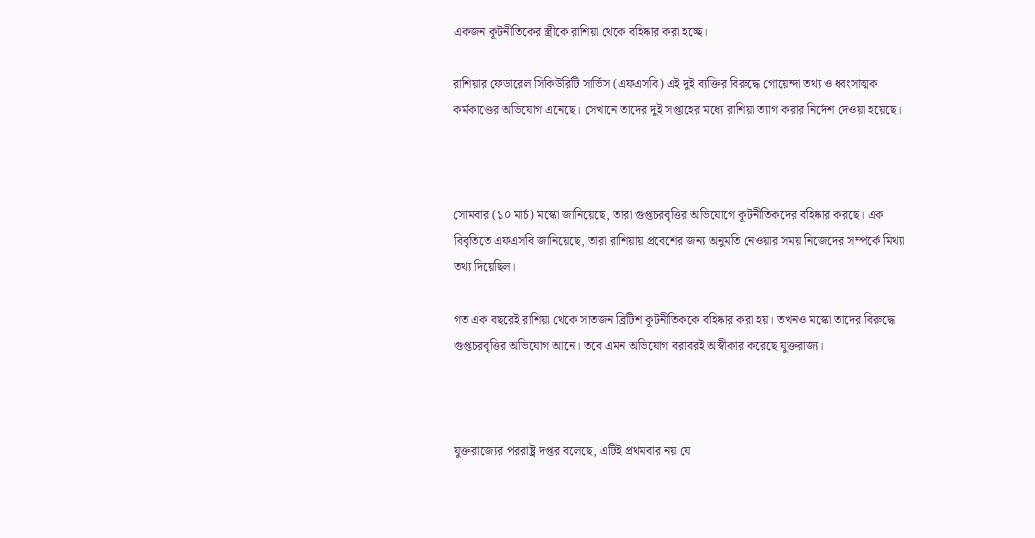একজন কূটনীতিকের স্ত্রীকে রাশিয়া থেকে বহিষ্কার করা হচ্ছে।

রাশিয়ার ফেডারেল সিকিউরিটি সার্ভিস (এফএসবি) এই দুই ব্যক্তির বিরুদ্ধে গোয়েন্দা তথ্য ও ধ্বংসাত্মক কর্মকাণ্ডের অভিযোগ এনেছে। সেখানে তাদের দুই সপ্তাহের মধ্যে রাশিয়া ত্যাগ করার নির্দেশ দেওয়া হয়েছে।



সোমবার (১০ মার্চ) মস্কো জানিয়েছে, তারা গুপ্তচরবৃত্তির অভিযোগে কূটনীতিকদের বহিষ্কার করছে। এক বিবৃতিতে এফএসবি জানিয়েছে, তারা রাশিয়ায় প্রবেশের জন্য অনুমতি নেওয়ার সময় নিজেদের সম্পর্কে মিথ্যা তথ্য দিয়েছিল।

গত এক বছরেই রাশিয়া থেকে সাতজন ব্রিটিশ কূটনীতিককে বহিষ্কার করা হয়। তখনও মস্কো তাদের বিরুদ্ধে গুপ্তচরবৃত্তির অভিযোগ আনে। তবে এমন অভিযোগ বরাবরই অস্বীকার করেছে যুক্তরাজ্য।



যুক্তরাজ্যের পররাষ্ট্র দপ্তর বলেছে, এটিই প্রথমবার নয় যে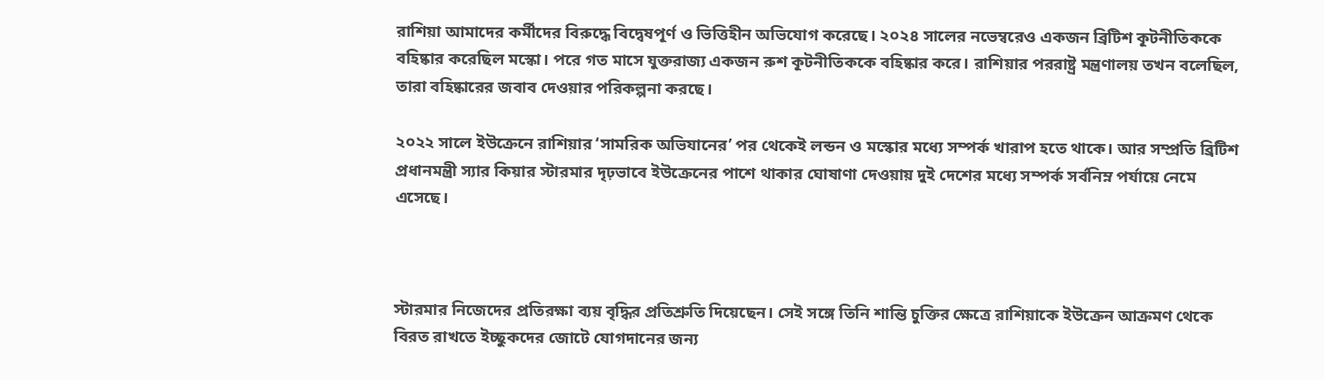রাশিয়া আমাদের কর্মীদের বিরুদ্ধে বিদ্বেষপূর্ণ ও ভিত্তিহীন অভিযোগ করেছে। ২০২৪ সালের নভেম্বরেও একজন ব্রিটিশ কূটনীতিককে বহিষ্কার করেছিল মস্কো। পরে গত মাসে যুক্তরাজ্য একজন রুশ কূটনীতিককে বহিষ্কার করে। রাশিয়ার পররাষ্ট্র মন্ত্রণালয় তখন বলেছিল, তারা বহিষ্কারের জবাব দেওয়ার পরিকল্পনা করছে।

২০২২ সালে ইউক্রেনে রাশিয়ার ‘সামরিক অভিযানের’ পর থেকেই লন্ডন ও মস্কোর মধ্যে সম্পর্ক খারাপ হতে থাকে। আর সম্প্রতি ব্রিটিশ প্রধানমন্ত্রী স্যার কিয়ার স্টারমার দৃঢ়ভাবে ইউক্রেনের পাশে থাকার ঘোষাণা দেওয়ায় দুই দেশের মধ্যে সম্পর্ক সর্বনিম্ন পর্যায়ে নেমে এসেছে।



স্টারমার নিজেদের প্রতিরক্ষা ব্যয় বৃদ্ধির প্রতিশ্রুতি দিয়েছেন। সেই সঙ্গে তিনি শান্তি চুক্তির ক্ষেত্রে রাশিয়াকে ইউক্রেন আক্রমণ থেকে বিরত রাখতে ইচ্ছুকদের জোটে যোগদানের জন্য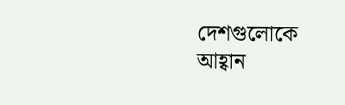দেশগুলোকে আহ্বান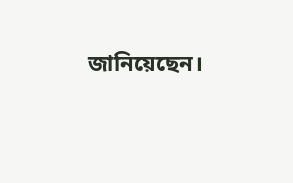জানিয়েছেন।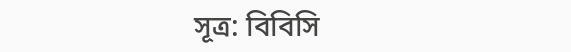সূত্র: বিবিসি